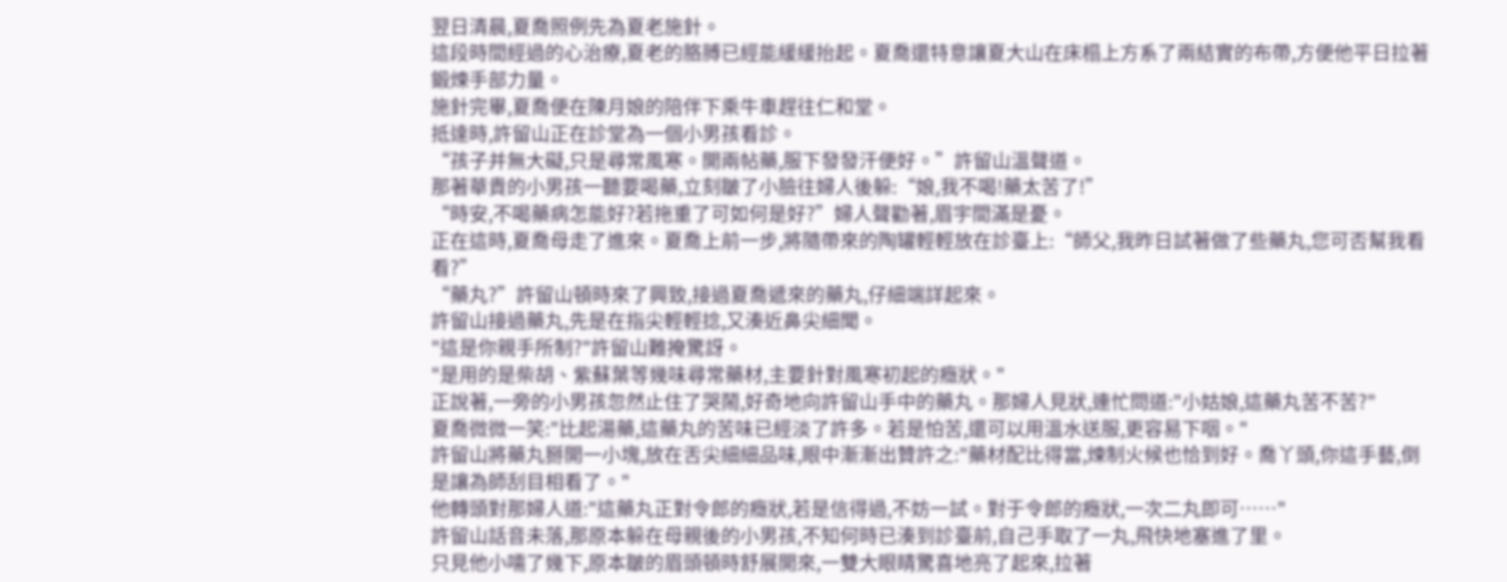翌日清晨,夏喬照例先為夏老施針。
這段時間經過的心治療,夏老的胳膊已經能緩緩抬起。夏喬還特意讓夏大山在床榻上方系了兩結實的布帶,方便他平日拉著鍛煉手部力量。
施針完畢,夏喬便在陳月娘的陪伴下乘牛車趕往仁和堂。
抵達時,許留山正在診堂為一個小男孩看診。
“孩子并無大礙,只是尋常風寒。開兩帖藥,服下發發汗便好。”許留山溫聲道。
那著華貴的小男孩一聽要喝藥,立刻皺了小臉往婦人後躲:“娘,我不喝!藥太苦了!”
“時安,不喝藥病怎能好?若拖重了可如何是好?”婦人聲勸著,眉宇間滿是憂。
正在這時,夏喬母走了進來。夏喬上前一步,將隨帶來的陶罐輕輕放在診臺上:“師父,我昨日試著做了些藥丸,您可否幫我看看?”
“藥丸?”許留山頓時來了興致,接過夏喬遞來的藥丸,仔細端詳起來。
許留山接過藥丸,先是在指尖輕輕捻,又湊近鼻尖細聞。
"這是你親手所制?"許留山難掩驚訝。
"是用的是柴胡、紫蘇葉等幾味尋常藥材,主要針對風寒初起的癥狀。"
正說著,一旁的小男孩忽然止住了哭鬧,好奇地向許留山手中的藥丸。那婦人見狀,連忙問道:"小姑娘,這藥丸苦不苦?"
夏喬微微一笑:"比起湯藥,這藥丸的苦味已經淡了許多。若是怕苦,還可以用溫水送服,更容易下咽。"
許留山將藥丸掰開一小塊,放在舌尖細細品味,眼中漸漸出贊許之:"藥材配比得當,煉制火候也恰到好。喬丫頭,你這手藝,倒是讓為師刮目相看了。"
他轉頭對那婦人道:"這藥丸正對令郎的癥狀,若是信得過,不妨一試。對于令郎的癥狀,一次二丸即可……"
許留山話音未落,那原本躲在母親後的小男孩,不知何時已湊到診臺前,自己手取了一丸,飛快地塞進了里。
只見他小嚅了幾下,原本皺的眉頭頓時舒展開來,一雙大眼睛驚喜地亮了起來,拉著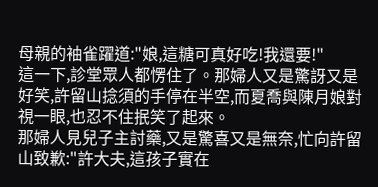母親的袖雀躍道:"娘,這糖可真好吃!我還要!"
這一下,診堂眾人都愣住了。那婦人又是驚訝又是好笑,許留山捻須的手停在半空,而夏喬與陳月娘對視一眼,也忍不住抿笑了起來。
那婦人見兒子主討藥,又是驚喜又是無奈,忙向許留山致歉:"許大夫,這孩子實在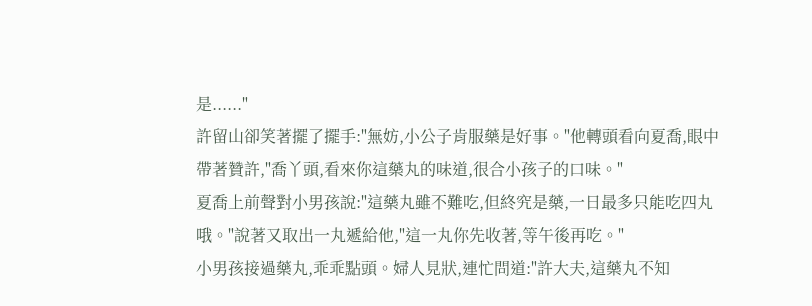是......"
許留山卻笑著擺了擺手:"無妨,小公子肯服藥是好事。"他轉頭看向夏喬,眼中帶著贊許,"喬丫頭,看來你這藥丸的味道,很合小孩子的口味。"
夏喬上前聲對小男孩說:"這藥丸雖不難吃,但終究是藥,一日最多只能吃四丸哦。"說著又取出一丸遞給他,"這一丸你先收著,等午後再吃。"
小男孩接過藥丸,乖乖點頭。婦人見狀,連忙問道:"許大夫,這藥丸不知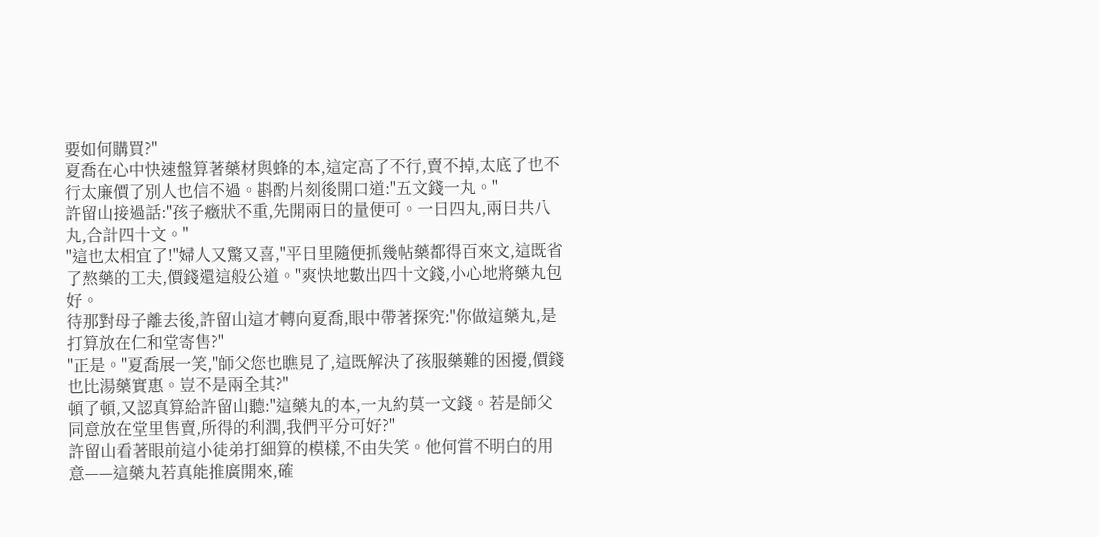要如何購買?"
夏喬在心中快速盤算著藥材與蜂的本,這定高了不行,賣不掉,太底了也不行太廉價了別人也信不過。斟酌片刻後開口道:"五文錢一丸。"
許留山接過話:"孩子癥狀不重,先開兩日的量便可。一日四丸,兩日共八丸,合計四十文。"
"這也太相宜了!"婦人又驚又喜,"平日里隨便抓幾帖藥都得百來文,這既省了熬藥的工夫,價錢還這般公道。"爽快地數出四十文錢,小心地將藥丸包好。
待那對母子離去後,許留山這才轉向夏喬,眼中帶著探究:"你做這藥丸,是打算放在仁和堂寄售?"
"正是。"夏喬展一笑,"師父您也瞧見了,這既解決了孩服藥難的困擾,價錢也比湯藥實惠。豈不是兩全其?"
頓了頓,又認真算給許留山聽:"這藥丸的本,一丸約莫一文錢。若是師父同意放在堂里售賣,所得的利潤,我們平分可好?"
許留山看著眼前這小徒弟打細算的模樣,不由失笑。他何嘗不明白的用意——這藥丸若真能推廣開來,確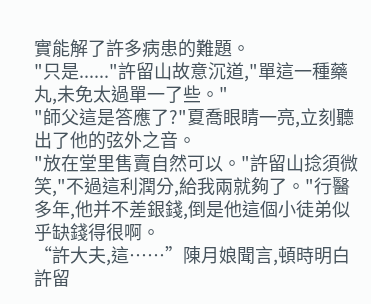實能解了許多病患的難題。
"只是......"許留山故意沉道,"單這一種藥丸,未免太過單一了些。"
"師父這是答應了?"夏喬眼睛一亮,立刻聽出了他的弦外之音。
"放在堂里售賣自然可以。"許留山捻須微笑,"不過這利潤分,給我兩就夠了。"行醫多年,他并不差銀錢,倒是他這個小徒弟似乎缺錢得很啊。
“許大夫,這……”陳月娘聞言,頓時明白許留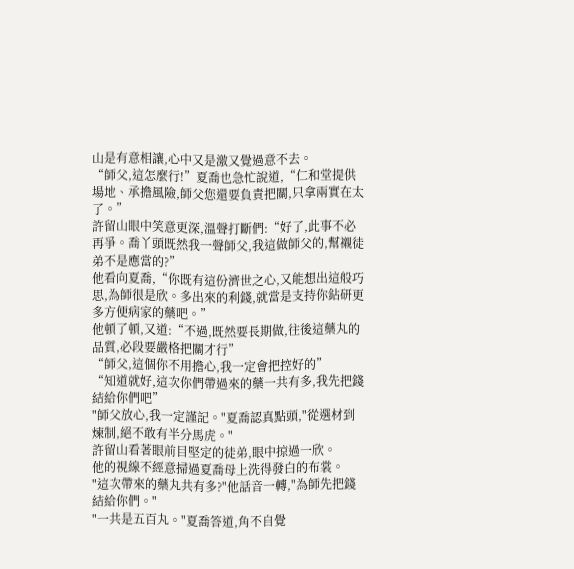山是有意相讓,心中又是激又覺過意不去。
“師父,這怎麼行!”夏喬也急忙說道,“仁和堂提供場地、承擔風險,師父您還要負責把關,只拿兩實在太了。”
許留山眼中笑意更深,溫聲打斷們:“好了,此事不必再爭。喬丫頭既然我一聲師父,我這做師父的,幫襯徒弟不是應當的?”
他看向夏喬,“你既有這份濟世之心,又能想出這般巧思,為師很是欣。多出來的利錢,就當是支持你鉆研更多方便病家的藥吧。”
他頓了頓,又道:“不過,既然要長期做,往後這藥丸的品質,必段要嚴格把關才行”
“師父,這個你不用擔心,我一定會把控好的”
“知道就好,這次你們帶過來的藥一共有多,我先把錢結給你們吧”
"師父放心,我一定謹記。"夏喬認真點頭,"從選材到煉制,絕不敢有半分馬虎。"
許留山看著眼前目堅定的徒弟,眼中掠過一欣。
他的視線不經意掃過夏喬母上洗得發白的布裳。
"這次帶來的藥丸共有多?"他話音一轉,"為師先把錢結給你們。"
"一共是五百丸。"夏喬答道,角不自覺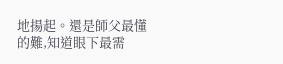地揚起。還是師父最懂的難,知道眼下最需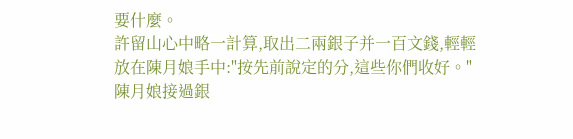要什麼。
許留山心中略一計算,取出二兩銀子并一百文錢,輕輕放在陳月娘手中:"按先前說定的分,這些你們收好。"
陳月娘接過銀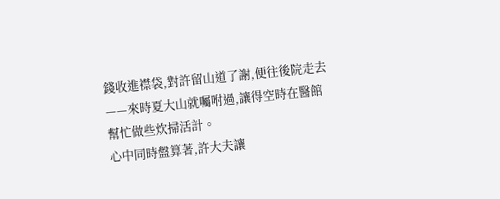錢收進襟袋,對許留山道了謝,便往後院走去——來時夏大山就囑咐過,讓得空時在醫館幫忙做些炊掃活計。
心中同時盤算著,許大夫讓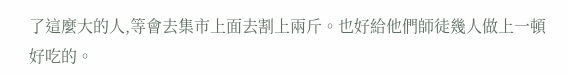了這麼大的人,等會去集市上面去割上兩斤。也好給他們師徒幾人做上一頓好吃的。